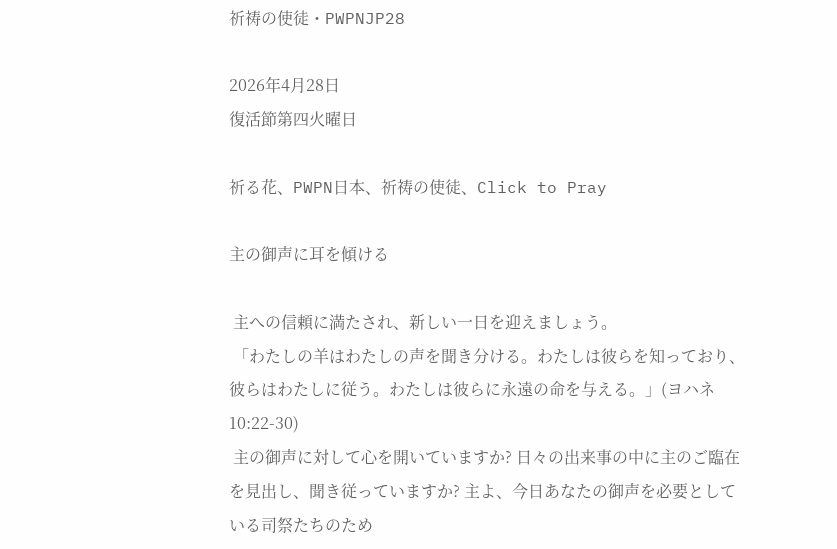祈祷の使徒・PWPNJP28

2026年4月28日
復活節第四火曜日

祈る花、PWPN日本、祈祷の使徒、Click to Pray

主の御声に耳を傾ける

 主への信頼に満たされ、新しい一日を迎えましょう。
 「わたしの羊はわたしの声を聞き分ける。わたしは彼らを知っており、彼らはわたしに従う。わたしは彼らに永遠の命を与える。」(ヨハネ10:22-30)
 主の御声に対して心を開いていますか? 日々の出来事の中に主のご臨在を見出し、聞き従っていますか? 主よ、今日あなたの御声を必要としている司祭たちのため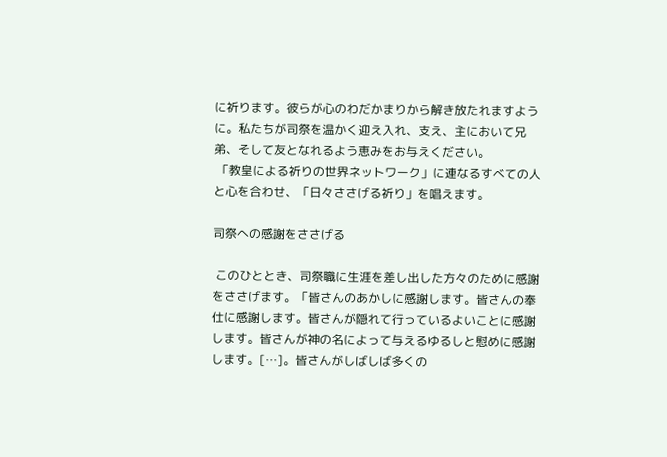に祈ります。彼らが心のわだかまりから解き放たれますように。私たちが司祭を温かく迎え入れ、支え、主において兄弟、そして友となれるよう恵みをお与えください。
 「教皇による祈りの世界ネットワーク」に連なるすべての人と心を合わせ、「日々ささげる祈り」を唱えます。

司祭への感謝をささげる

 このひととき、司祭職に生涯を差し出した方々のために感謝をささげます。「皆さんのあかしに感謝します。皆さんの奉仕に感謝します。皆さんが隠れて行っているよいことに感謝します。皆さんが神の名によって与えるゆるしと慰めに感謝します。[…]。皆さんがしばしば多くの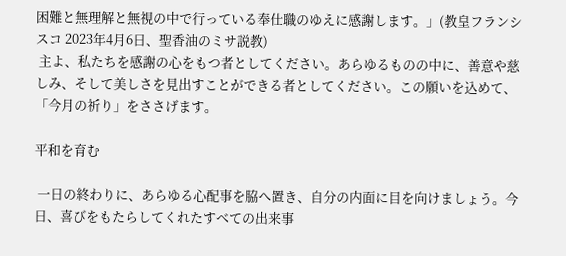困難と無理解と無視の中で行っている奉仕職のゆえに感謝します。」(教皇フランシスコ 2023年4月6日、聖香油のミサ説教)
 主よ、私たちを感謝の心をもつ者としてください。あらゆるものの中に、善意や慈しみ、そして美しさを見出すことができる者としてください。この願いを込めて、「今月の祈り」をささげます。

平和を育む

 一日の終わりに、あらゆる心配事を脇へ置き、自分の内面に目を向けましょう。今日、喜びをもたらしてくれたすべての出来事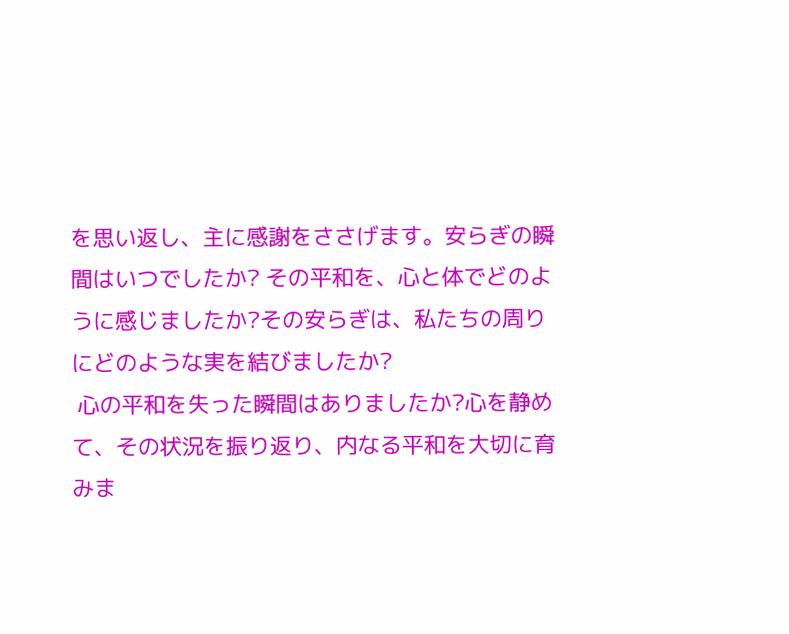を思い返し、主に感謝をささげます。安らぎの瞬間はいつでしたか? その平和を、心と体でどのように感じましたか?その安らぎは、私たちの周りにどのような実を結びましたか?
 心の平和を失った瞬間はありましたか?心を静めて、その状況を振り返り、内なる平和を大切に育みま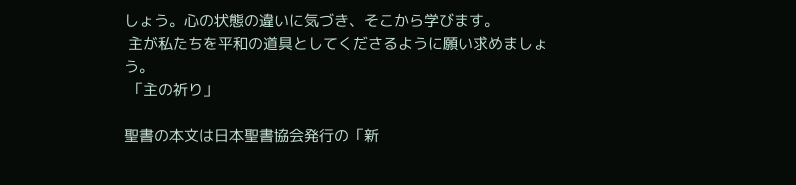しょう。心の状態の違いに気づき、そこから学びます。
 主が私たちを平和の道具としてくださるように願い求めましょう。
 「主の祈り」

聖書の本文は日本聖書協会発行の「新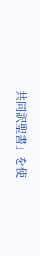共同訳聖書」を使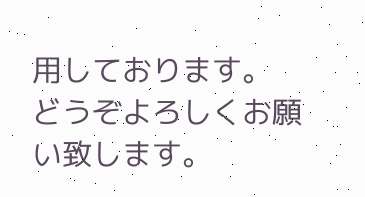用しております。
どうぞよろしくお願い致します。